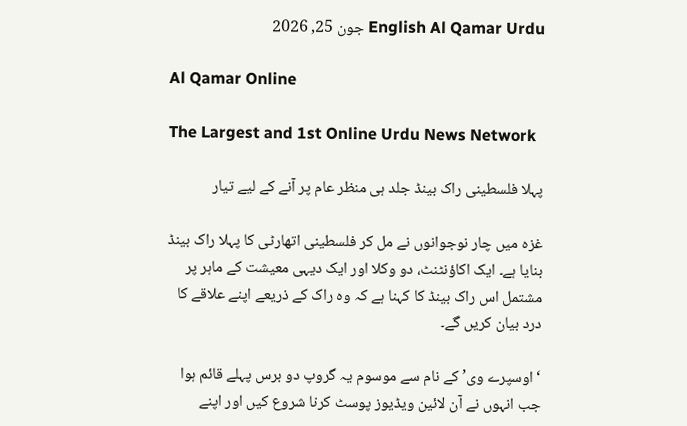English Al Qamar Urdu جون 25, 2026

Al Qamar Online

The Largest and 1st Online Urdu News Network

پہلا فلسطینی راک بینڈ جلد ہی منظر عام پر آنے کے لیے تیار

غزہ میں چار نوجوانوں نے مل کر فلسطینی اتھارٹی کا پہلا راک بینڈ بنایا ہے۔ ایک اکاؤنٹنٹ، دو وکلا اور ایک دیہی معیشت کے ماہر پر مشتمل اس راک بینڈ کا کہنا ہے کہ وہ راک کے ذریعے اپنے علاقے کا درد بیان کریں گے۔

‘اوسپرے وی’ کے نام سے موسوم یہ گروپ دو برس پہلے قائم ہوا جب انہوں نے آن لائین ویڈیوز پوسٹ کرنا شروع کیں اور اپنے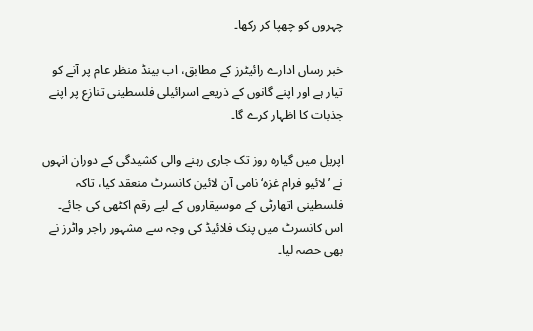چہروں کو چھپا کر رکھا۔

خبر رساں ادارے رائیٹرز کے مطابق، اب بینڈ منظر عام پر آنے کو تیار ہے اور اپنے گانوں کے ذریعے اسرائیلی فلسطینی تنازع پر اپنے جذبات کا اظہار کرے گا۔

اپریل میں گیارہ روز تک جاری رہنے والی کشیدگی کے دوران انہوں نے ’لائیو فرام غزہ‘ نامی آن لائین کانسرٹ منعقد کیا، تاکہ فلسطینی اتھارٹی کے موسیقاروں کے لیے رقم اکٹھی کی جائے۔ اس کانسرٹ میں پنک فلائیڈ کی وجہ سے مشہور راجر واٹرز نے بھی حصہ لیا۔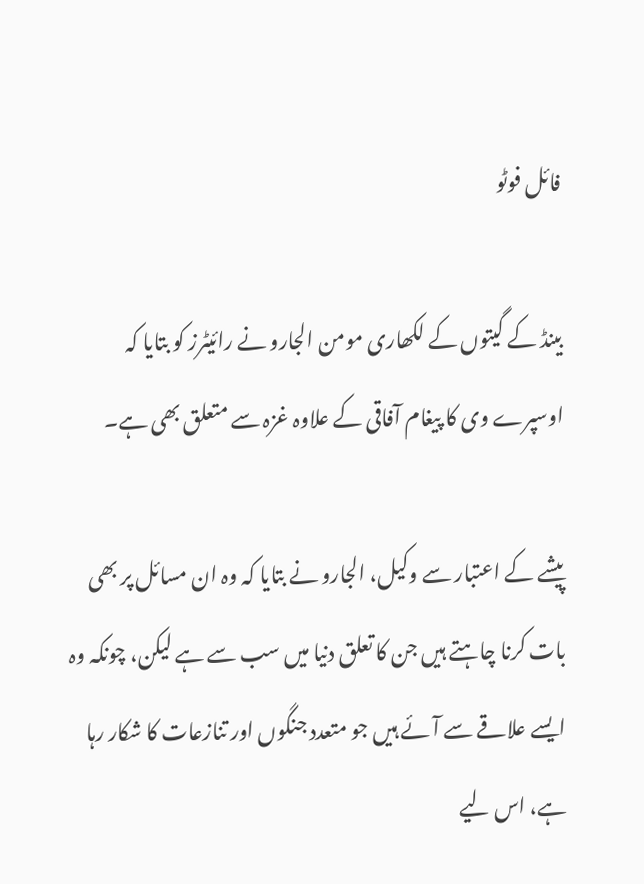فائل فوٹو

بینڈ کے گیتوں کے لکھاری مومن الجارو نے رائیٹرز کو بتایا کہ اوسپرے وی کا پیغام آفاقی کے علاوہ غزہ سے متعلق بھی ہے۔

پیشے کے اعتبار سے وکیل، الجارو نے بتایا کہ وہ ان مسائل پر بھی بات کرنا چاہتے ہیں جن کا تعلق دنیا میں سب سے ہے لیکن، چونکہ وہ ایسے علاقے سے آئے ہیں جو متعدد جنگوں اور تنازعات کا شکار رہا ہے، اس لیے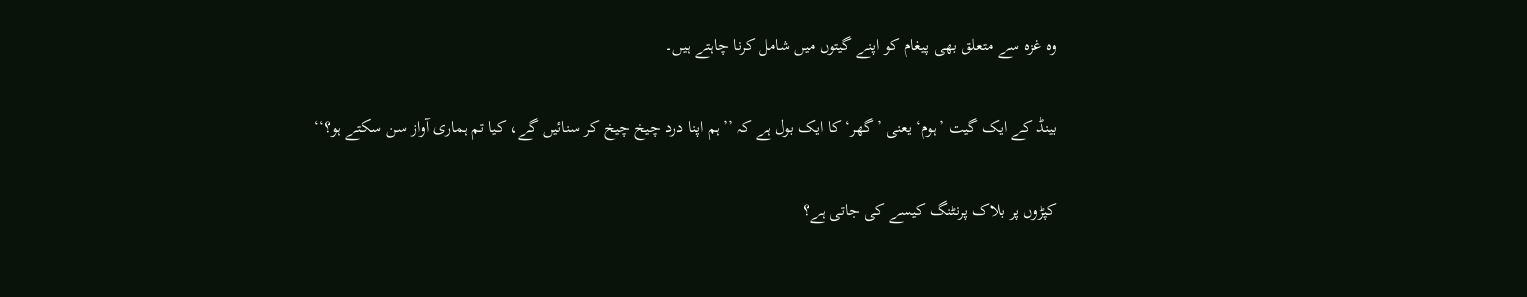وہ غزہ سے متعلق بھی پیغام کو اپنے گیتوں میں شامل کرنا چاہتے ہیں۔

بینڈ کے ایک گیت ’ہوم‘ یعنی ’گھر‘ کا ایک بول ہے کہ ’’ہم اپنا درد چیخ چیخ کر سنائیں گے، کیا تم ہماری آواز سن سکتے ہو؟‘‘

کپڑوں پر بلاک پرنٹنگ کیسے کی جاتی ہے؟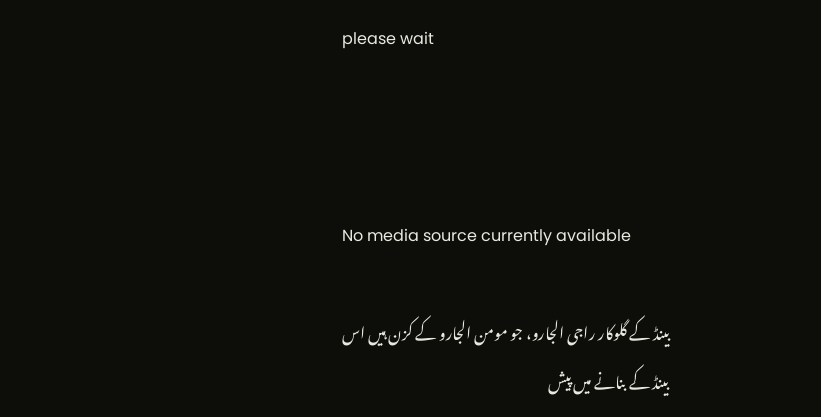please wait



No media source currently available

بینڈ کے گلوکار راجی الجارو، جو مومن الجارو کے کزن ہیں اس بینڈ کے بنانے میں پیش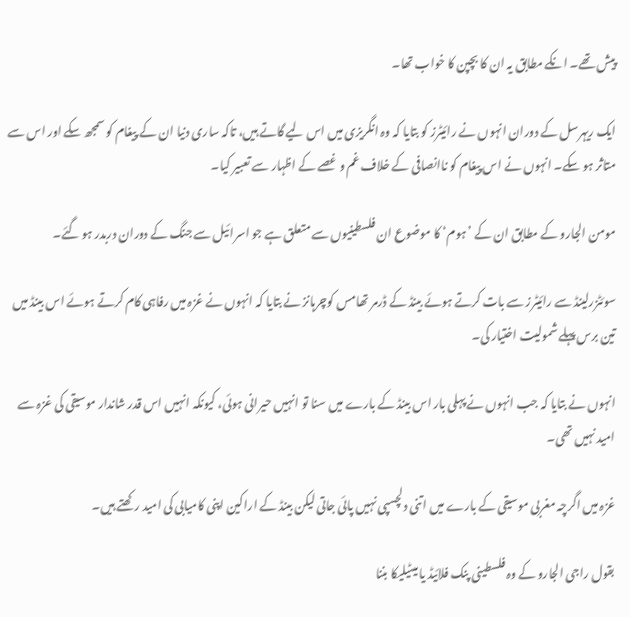پیش تھے۔ انکے مطابق یہ ان کا بچپن کا خواب تھا۔

ایک ریہرسل کے دوران انہوں نے رائیٹرز کو بتایا کہ وہ انگریزی میں اس لیے گاتے ہیں، تاکہ ساری دنیا ان کے پیغام کو سمجھ سکے اور اس سے متاثر ہو سکے۔ انہوں نے اس پیغام کو ناانصافی کے خلاف غم و غصے کے اظہار سے تعبیر کیا۔

مومن الجارو کے مطابق ان کے ’ہوم‘ کا موضوع ان فلسطینیوں سے متعلق ہے جو اسرائیل سے جنگ کے دوران دربدر ہو گئے۔

سوئٹزرلینڈ سے رائیٹرز سے بات کرتے ہوئے بینڈ کے ڈرمر تھامس کوچرہانز نے بتایا کہ انہوں نے غزہ میں رفاہی کام کرتے ہوئے اس بینڈ میں تین برس پہلے شمولیت اختیار کی۔

انہوں نے بتایا کہ جب انہوں نے پہلی بار اس بینڈ کے بارے میں سنا تو انہیں حیرانی ہوئی، کیونکہ انہیں اس قدر شاندار موسیقی کی غزہ سے امید نہیں تھی۔

غزہ میں اگرچہ مغربی موسیقی کے بارے میں اتنی دلچسپی نہیں پائی جاتی لیکن بینڈ کے اراکین اپنی کامیابی کی امید رکھتے ہیں۔

بقول راجی الجارو کے وہ فلسطینی پنک فلائیڈ یا میٹیلیکا بننا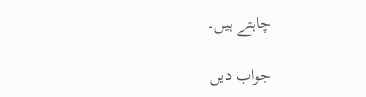چاہتے ہیں۔

جواب دیں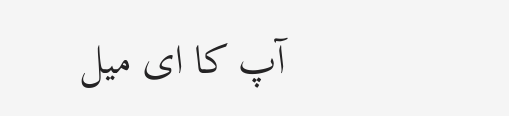آپ کا ای میل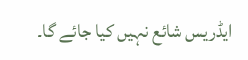ایڈریس شائع نہیں کیا جائے گا۔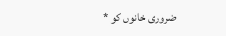ضروری خانوں کو *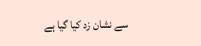سے نشان زد کیا گیا ہے